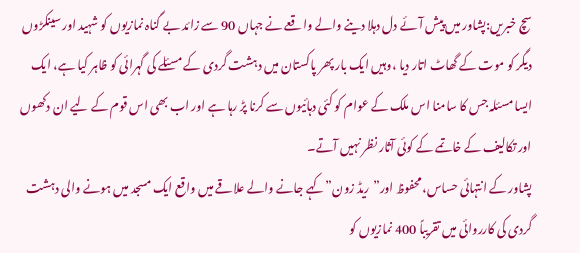سچ خبریں:پشاور میں پیش آئے دل دہلا دینے والے واقعے نے جہاں 90 سے زائد بے گناہ نمازیوں کو شہید اور سینکڑوں دیگر کو موت کے گھاٹ اتار دیا ،وہیں ایک بار پھر پاکستان میں دہشت گردی کے مسئلے کی گہرائی کو ظاہر کیا ہے، ایک ایسا مسئلہ جس کا سامنا اس ملک کے عوام کو کئی دہائیوں سے کرنا پڑ رہا ہے اور اب بھی اس قوم کے لیے ان دکھوں اور تکالیف کے خاتمے کے کوئی آثار نظر نہیں آتے۔
پشاور کے انتہائی حساس، محفوظ اور”ریڈ زون”کہے جانے والے علاقے میں واقع ایک مسجد میں ہونے والی دہشت گردی کی کارروائی میں تقریباً 400 نمازیوں کو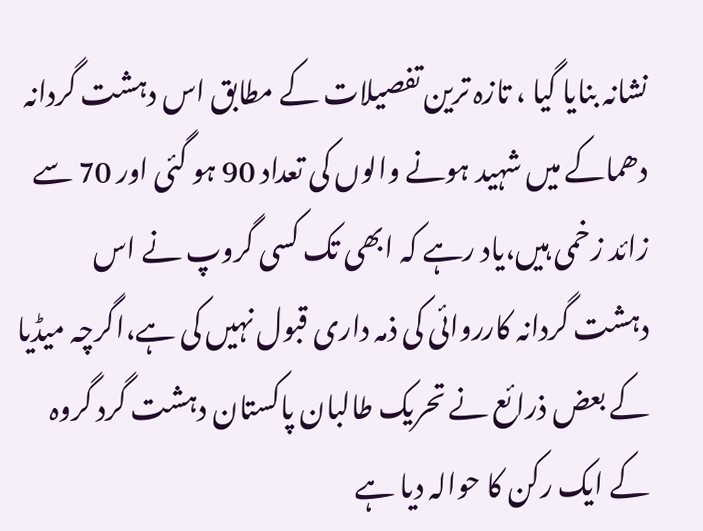نشانہ بنایا گیا ، تازہ ترین تفصیلات کے مطابق اس دہشت گردانہ دھماکے میں شہید ہونے والوں کی تعداد 90 ہو گئی اور 70 سے زائد زخمی ہیں،یاد رہے کہ ابھی تک کسی گروپ نے اس دہشت گردانہ کارروائی کی ذمہ داری قبول نہیں کی ہے،اگرچہ میڈیا کے بعض ذرائع نے تحریک طالبان پاکستان دہشت گرد گروہ کے ایک رکن کا حوالہ دیا ہے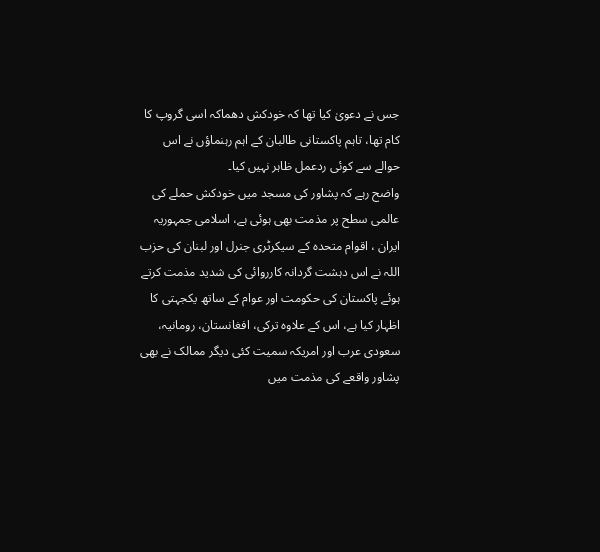جس نے دعویٰ کیا تھا کہ خودکش دھماکہ اسی گروپ کا کام تھا، تاہم پاکستانی طالبان کے اہم رہنماؤں نے اس حوالے سے کوئی ردعمل ظاہر نہیں کیا۔
واضح رہے کہ پشاور کی مسجد میں خودکش حملے کی عالمی سطح پر مذمت بھی ہوئی ہے، اسلامی جمہوریہ ایران ، اقوام متحدہ کے سیکرٹری جنرل اور لبنان کی حزب اللہ نے اس دہشت گردانہ کارروائی کی شدید مذمت کرتے ہوئے پاکستان کی حکومت اور عوام کے ساتھ یکجہتی کا اظہار کیا ہے، اس کے علاوہ ترکی، افغانستان، رومانیہ، سعودی عرب اور امریکہ سمیت کئی دیگر ممالک نے بھی پشاور واقعے کی مذمت میں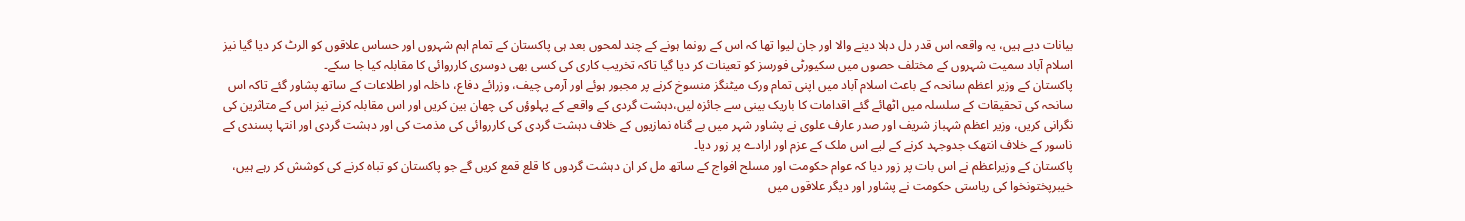بیانات دیے ہیں، یہ واقعہ اس قدر دل دہلا دینے والا اور جان لیوا تھا کہ اس کے رونما ہونے کے چند لمحوں بعد ہی پاکستان کے تمام اہم شہروں اور حساس علاقوں کو الرٹ کر دیا گیا نیز اسلام آباد سمیت شہروں کے مختلف حصوں میں سکیورٹی فورسز کو تعینات کر دیا گیا تاکہ تخریب کاری کی کسی بھی دوسری کارروائی کا مقابلہ کیا جا سکے۔
پاکستان کے وزیر اعظم سانحہ کے باعث اسلام آباد میں اپنی تمام ورک میٹنگز منسوخ کرنے پر مجبور ہوئے اور آرمی چیف، وزرائے دفاع، داخلہ اور اطلاعات کے ساتھ پشاور گئے تاکہ اس سانحہ کی تحقیقات کے سلسلہ میں اٹھائے گئے اقدامات کا باریک بینی سے جائزہ لیں،دہشت گردی کے واقعے کے پہلوؤں کی چھان بین کریں اور اس مقابلہ کرنے نیز اس کے متاثرین کی نگرانی کریں، وزیر اعظم شہباز شریف اور صدر عارف علوی نے پشاور شہر میں بے گناہ نمازیوں کے خلاف دہشت گردی کی کارروائی کی مذمت کی اور دہشت گردی اور انتہا پسندی کے ناسور کے خلاف انتھک جدوجہد کرنے کے لیے اس ملک کے عزم اور ارادے پر زور دیا۔
پاکستان کے وزیراعظم نے اس بات پر زور دیا کہ عوام حکومت اور مسلح افواج کے ساتھ مل کر ان دہشت گردوں کا قلع قمع کریں گے جو پاکستان کو تباہ کرنے کی کوشش کر رہے ہیں، خیبرپختونخوا کی ریاستی حکومت نے پشاور اور دیگر علاقوں میں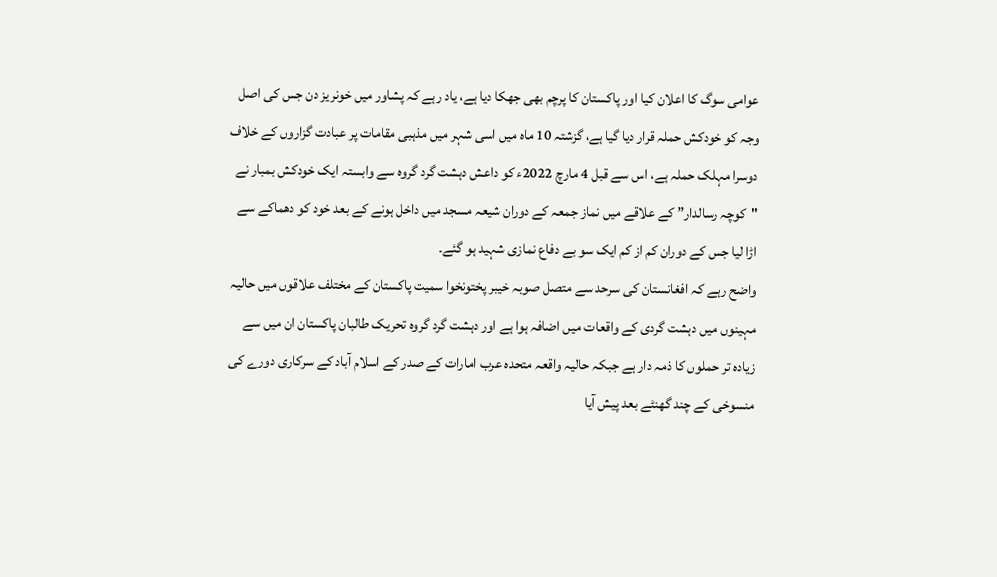عوامی سوگ کا اعلان کیا اور پاکستان کا پرچم بھی جھکا دیا ہے، یاد رہے کہ پشاور میں خونریز دن جس کی اصل وجہ کو خودکش حملہ قرار دیا گیا ہے، گزشتہ 10 ماہ میں اسی شہر میں مذہبی مقامات پر عبادت گزاروں کے خلاف دوسرا مہلک حملہ ہے، اس سے قبل 4 مارچ 2022ء کو داعش دہشت گرد گروہ سے وابستہ ایک خودکش بمبار نے "کوچہ رسالدار” کے علاقے میں نماز جمعہ کے دوران شیعہ مسجد میں داخل ہونے کے بعد خود کو دھماکے سے اڑا لیا جس کے دوران کم از کم ایک سو بے دفاع نمازی شہید ہو گئے۔
واضح رہے کہ افغانستان کی سرحد سے متصل صوبہ خیبر پختونخوا سمیت پاکستان کے مختلف علاقوں میں حالیہ مہینوں میں دہشت گردی کے واقعات میں اضافہ ہوا ہے اور دہشت گرد گروہ تحریک طالبان پاکستان ان میں سے زیادہ تر حملوں کا ذمہ دار ہے جبکہ حالیہ واقعہ متحدہ عرب امارات کے صدر کے اسلام آباد کے سرکاری دورے کی منسوخی کے چند گھنٹے بعد پیش آیا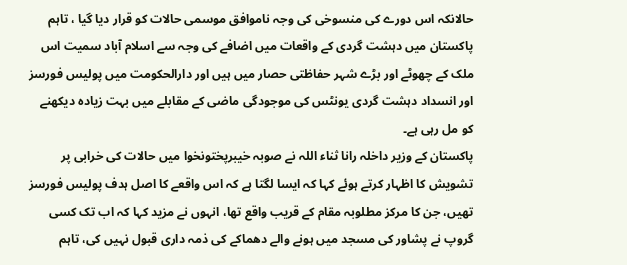حالانکہ اس دورے کی منسوخی کی وجہ ناموافق موسمی حالات کو قرار دیا گیا ، تاہم پاکستان میں دہشت گردی کے واقعات میں اضافے کی وجہ سے اسلام آباد سمیت اس ملک کے چھوٹے اور بڑے شہر حفاظتی حصار میں ہیں اور دارالحکومت میں پولیس فورسز اور انسداد دہشت گردی یونٹس کی موجودگی ماضی کے مقابلے میں بہت زیادہ دیکھنے کو مل رہی ہے۔
پاکستان کے وزیر داخلہ رانا ثناء اللہ نے صوبہ خیبرپختونخوا میں حالات کی خرابی پر تشویش کا اظہار کرتے ہوئے کہا کہ ایسا لگتا ہے کہ اس واقعے کا اصل ہدف پولیس فورسز تھیں، جن کا مرکز مطلوبہ مقام کے قریب واقع تھا، انہوں نے مزید کہا کہ اب تک کسی گروپ نے پشاور کی مسجد میں ہونے والے دھماکے کی ذمہ داری قبول نہیں کی، تاہم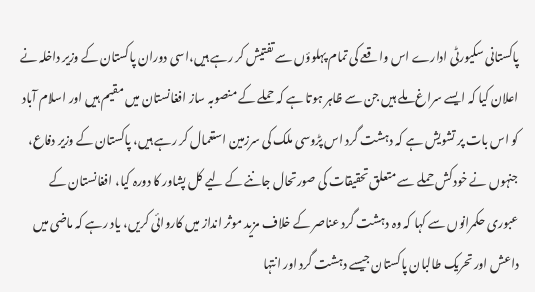پاکستانی سکیورٹی ادارے اس واقعے کی تمام پہلوؤں سے تفتیش کر رہے ہیں،اسی دوران پاکستان کے وزیر داخلہ نے اعلان کیا کہ ایسے سراغ ملے ہیں جن سے ظاہر ہوتا ہے کہ حملے کے منصوبہ ساز افغانستان میں مقیم ہیں اور اسلام آباد کو اس بات پر تشویش ہے کہ دہشت گرد اس پڑوسی ملک کی سرزمین استعمال کر رہے ہیں، پاکستان کے وزیر دفاع، جنہوں نے خودکش حملے سے متعلق تحقیقات کی صورتحال جاننے کے لیے کل پشاور کا دورہ کیا، افغانستان کے عبوری حکمرانوں سے کہا کہ وہ دہشت گرد عناصر کے خلاف مزید موثر انداز میں کاروائی کریں، یاد رہے کہ ماضی میں داعش اور تحریک طالبان پاکستان جیسے دہشت گرد اور انتہا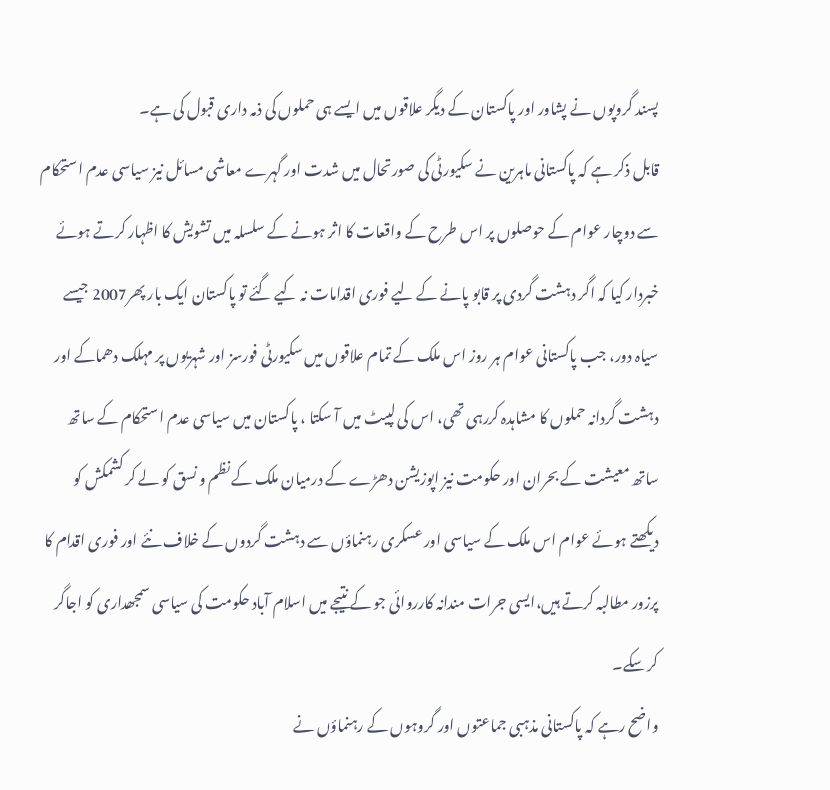پسند گروپوں نے پشاور اور پاکستان کے دیگر علاقوں میں ایسے ہی حملوں کی ذمہ داری قبول کی ہے۔
قابل ذکر ہے کہ پاکستانی ماہرین نے سکیورٹی کی صورتحال میں شدت اور گہرے معاشی مسائل نیز سیاسی عدم استحکام سے دوچار عوام کے حوصلوں پر اس طرح کے واقعات کا اثر ہونے کے سلسلہ میں تشویش کا اظہار کرتے ہوئے خبردار کیا کہ اگر دہشت گردی پر قابو پانے کے لیے فوری اقدامات نہ کیے گئے تو پاکستان ایک بار پھر2007 جیسے سیاہ دور، جب پاکستانی عوام ہر روز اس ملک کے تمام علاقوں میں سکیورٹی فورسز اور شہریوں پر مہلک دھماکے اور دہشت گردانہ حملوں کا مشاہدہ کررہی تھی، اس کی لپیٹ میں آ سکتا ، پاکستان میں سیاسی عدم استحکام کے ساتھ ساتھ معیشت کے بحران اور حکومت نیز اپوزیشن دھڑے کے درمیان ملک کے نظم و نسق کو لے کر کشمکش کو دیکھتے ہوئے عوام اس ملک کے سیاسی اور عسکری رہنماؤں سے دہشت گردوں کے خلاف نئے اور فوری اقدام کا پرزور مطالبہ کرتے ہیں،ایسی جرات مندانہ کارروائی جو کے نتیجے میں اسلام آباد حکومت کی سیاسی سمجھداری کو اجاگر کر سکے۔
واضح رہے کہ پاکستانی مذہبی جماعتوں اور گروہوں کے رہنماؤں نے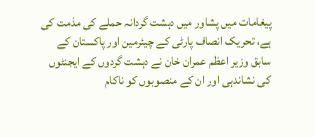پیغامات میں پشاور میں دہشت گردانہ حملے کی مذمت کی ہے، تحریک انصاف پارٹی کے چیئرمین اور پاکستان کے سابق وزیر اعظم عمران خان نے دہشت گردوں کے ایجنٹوں کی نشاندہی اور ان کے منصوبوں کو ناکام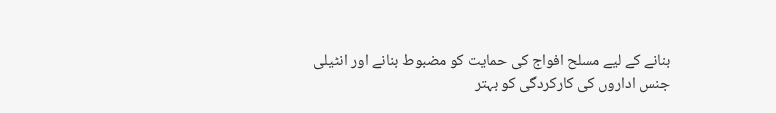بنانے کے لیے مسلح افواج کی حمایت کو مضبوط بنانے اور انٹیلی جنس اداروں کی کارکردگی کو بہتر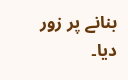بنانے پر زور دیا۔